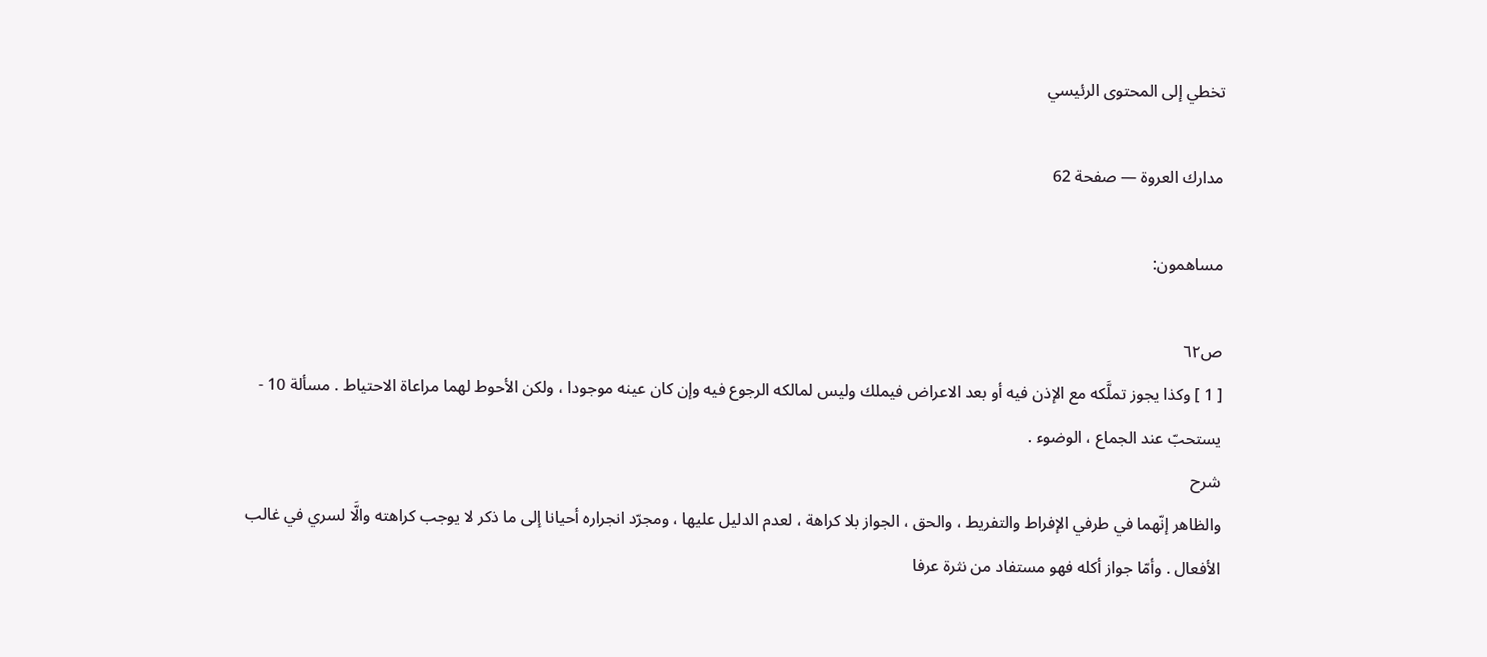تخطي إلى المحتوى الرئيسي

مدارك العروة — صفحة 62

مساهمون:

ص٦٢
[ 1 ] وكذا يجوز تملَّكه مع الإذن فيه أو بعد الاعراض فيملك وليس لمالكه الرجوع فيه وإن كان عينه موجودا ، ولكن الأحوط لهما مراعاة الاحتياط . مسألة 10 - يستحبّ عند الجماع ، الوضوء .
شرح
والظاهر إنّهما في طرفي الإفراط والتفريط ، والحق ، الجواز بلا كراهة ، لعدم الدليل عليها ، ومجرّد انجراره أحيانا إلى ما ذكر لا يوجب كراهته والَّا لسري في غالب الأفعال . وأمّا جواز أكله فهو مستفاد من نثرة عرفا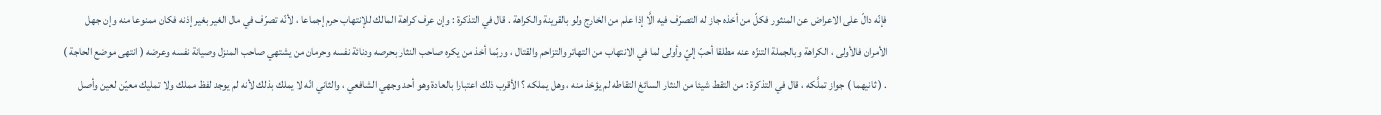فإنّه دالّ على الاعراض عن المنثور فكلّ من أخذه جاز له التصرّف فيه الَّا إذا علم من الخارج ولو بالقرينة والكراهة . قال في التذكرة : وإن عرف كراهة المالك للإنتهاب حرم إجماعا ، لأنّه تصرّف في مال الغير بغير إذنه فكان ممنوعا منه وإن جهل الأمران فالأولى ، الكراهة وبالجملة التنزّه عنه مطلقا أحبّ إليّ وأولى لما في الانتهاب من التهاتر والتزاحم والقتال ، وربّما أخذ من يكره صاحب النثار بحرصه ودنائة نفسه وحرمان من يشتهي صاحب المنزل وصيانة نفسه وعرضه ( انتهى موضع الحاجة ) . ( ثانيهما ) جواز تملَّكه ، قال في التذكرة : من التقط شيئا من النثار السائغ التقاطه لم يؤخذ منه ، وهل يملكه ؟ الأقرب ذلك اعتبارا بالعادة وهو أحد وجهي الشافعي ، والثاني انّه لا يملك بذلك لأنه لم يوجد لفظ مملك ولا تمليك معيّن لعين وأصل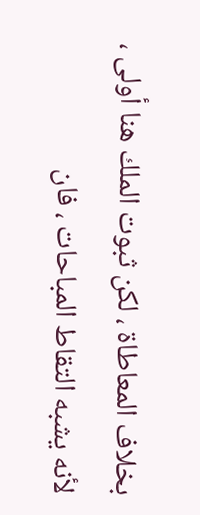بخلاف المعاطاة ، لكن ثبوت الملك هنا أولى ، لأنه يشبه التقاط المباحات ، فان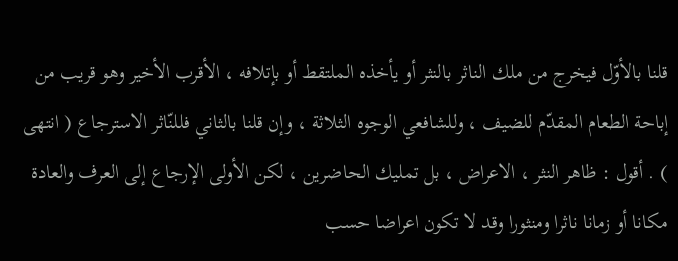قلنا بالأوّل فيخرج من ملك الناثر بالنثر أو يأخذه الملتقط أو بإتلافه ، الأقرب الأخير وهو قريب من إباحة الطعام المقدّم للضيف ، وللشافعي الوجوه الثلاثة ، وإن قلنا بالثاني فللنّاثر الاسترجاع ( انتهى ) . أقول : ظاهر النثر ، الاعراض ، بل تمليك الحاضرين ، لكن الأولى الإرجاع إلى العرف والعادة مكانا أو زمانا ناثرا ومنثورا وقد لا تكون اعراضا حسب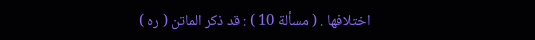اختلافها . ( مسألة 10 ) : قد ذكر الماتن ( ره )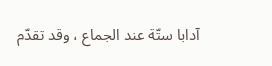آدابا ستّة عند الجماع ، وقد تقدّم